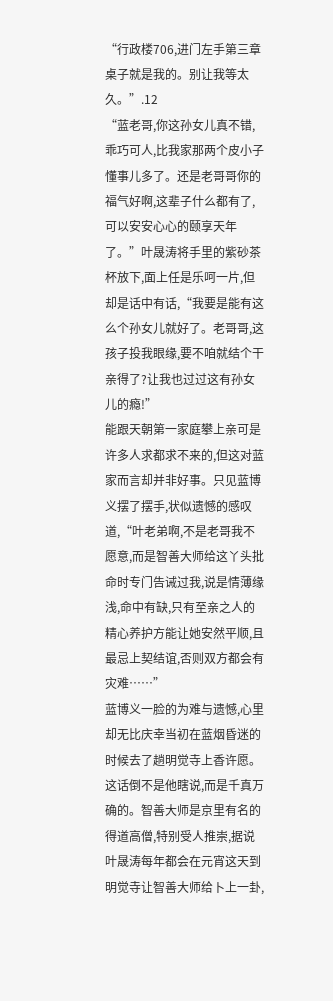“行政楼706,进门左手第三章桌子就是我的。别让我等太久。”.12
“蓝老哥,你这孙女儿真不错,乖巧可人,比我家那两个皮小子懂事儿多了。还是老哥哥你的福气好啊,这辈子什么都有了,可以安安心心的颐享天年了。”叶晟涛将手里的紫砂茶杯放下,面上任是乐呵一片,但却是话中有话,“我要是能有这么个孙女儿就好了。老哥哥,这孩子投我眼缘,要不咱就结个干亲得了?让我也过过这有孙女儿的瘾!”
能跟天朝第一家庭攀上亲可是许多人求都求不来的,但这对蓝家而言却并非好事。只见蓝博义摆了摆手,状似遗憾的感叹道,“叶老弟啊,不是老哥我不愿意,而是智善大师给这丫头批命时专门告诫过我,说是情薄缘浅,命中有缺,只有至亲之人的精心养护方能让她安然平顺,且最忌上契结谊,否则双方都会有灾难……”
蓝博义一脸的为难与遗憾,心里却无比庆幸当初在蓝烟昏迷的时候去了趟明觉寺上香许愿。这话倒不是他瞎说,而是千真万确的。智善大师是京里有名的得道高僧,特别受人推崇,据说叶晟涛每年都会在元宵这天到明觉寺让智善大师给卜上一卦,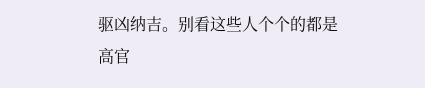驱凶纳吉。别看这些人个个的都是高官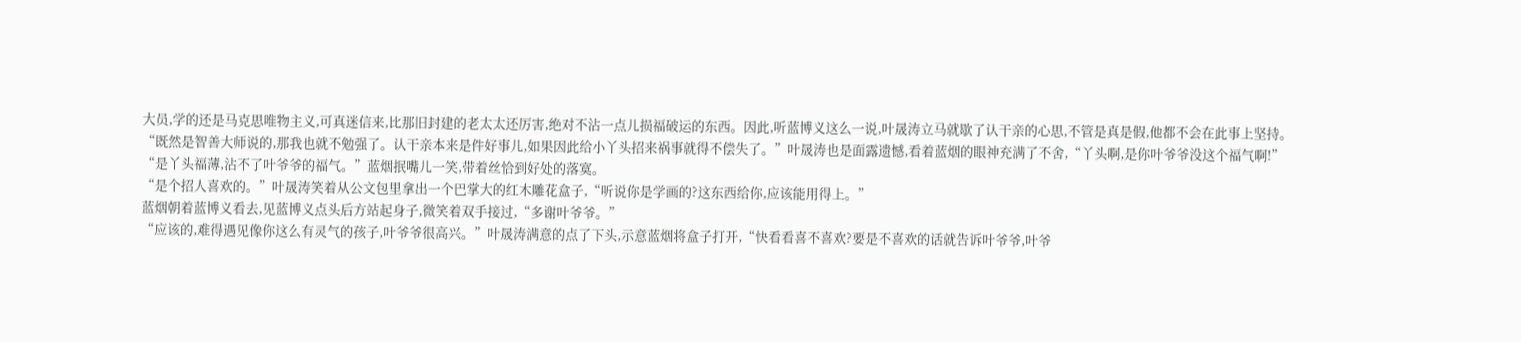大员,学的还是马克思唯物主义,可真迷信来,比那旧封建的老太太还厉害,绝对不沾一点儿损福破运的东西。因此,听蓝博义这么一说,叶晟涛立马就歇了认干亲的心思,不管是真是假,他都不会在此事上坚持。
“既然是智善大师说的,那我也就不勉强了。认干亲本来是件好事儿,如果因此给小丫头招来祸事就得不偿失了。”叶晟涛也是面露遗憾,看着蓝烟的眼神充满了不舍,“丫头啊,是你叶爷爷没这个福气啊!”
“是丫头福薄,沾不了叶爷爷的福气。”蓝烟抿嘴儿一笑,带着丝恰到好处的落寞。
“是个招人喜欢的。”叶晟涛笑着从公文包里拿出一个巴掌大的红木雕花盒子,“听说你是学画的?这东西给你,应该能用得上。”
蓝烟朝着蓝博义看去,见蓝博义点头后方站起身子,微笑着双手接过,“多谢叶爷爷。”
“应该的,难得遇见像你这么有灵气的孩子,叶爷爷很高兴。”叶晟涛满意的点了下头,示意蓝烟将盒子打开,“快看看喜不喜欢?要是不喜欢的话就告诉叶爷爷,叶爷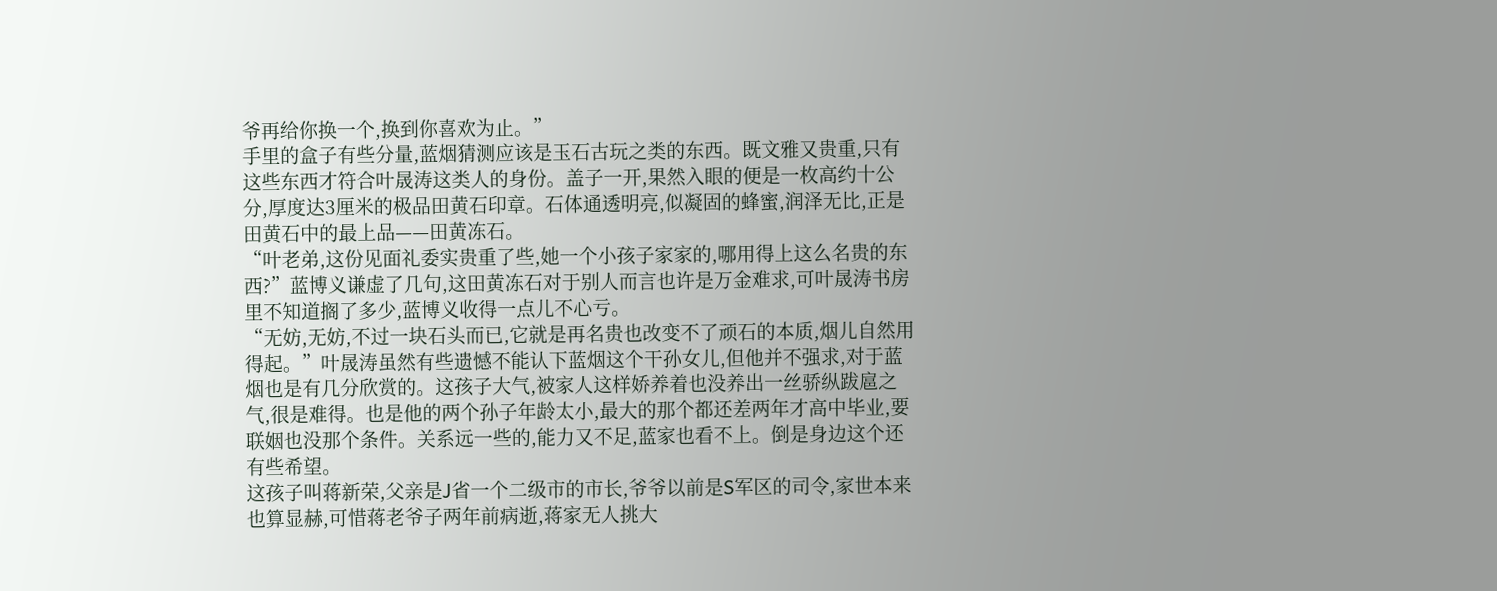爷再给你换一个,换到你喜欢为止。”
手里的盒子有些分量,蓝烟猜测应该是玉石古玩之类的东西。既文雅又贵重,只有这些东西才符合叶晟涛这类人的身份。盖子一开,果然入眼的便是一枚高约十公分,厚度达3厘米的极品田黄石印章。石体通透明亮,似凝固的蜂蜜,润泽无比,正是田黄石中的最上品——田黄冻石。
“叶老弟,这份见面礼委实贵重了些,她一个小孩子家家的,哪用得上这么名贵的东西?”蓝博义谦虚了几句,这田黄冻石对于别人而言也许是万金难求,可叶晟涛书房里不知道搁了多少,蓝博义收得一点儿不心亏。
“无妨,无妨,不过一块石头而已,它就是再名贵也改变不了顽石的本质,烟儿自然用得起。”叶晟涛虽然有些遗憾不能认下蓝烟这个干孙女儿,但他并不强求,对于蓝烟也是有几分欣赏的。这孩子大气,被家人这样娇养着也没养出一丝骄纵跋扈之气,很是难得。也是他的两个孙子年龄太小,最大的那个都还差两年才高中毕业,要联姻也没那个条件。关系远一些的,能力又不足,蓝家也看不上。倒是身边这个还有些希望。
这孩子叫蒋新荣,父亲是J省一个二级市的市长,爷爷以前是S军区的司令,家世本来也算显赫,可惜蒋老爷子两年前病逝,蒋家无人挑大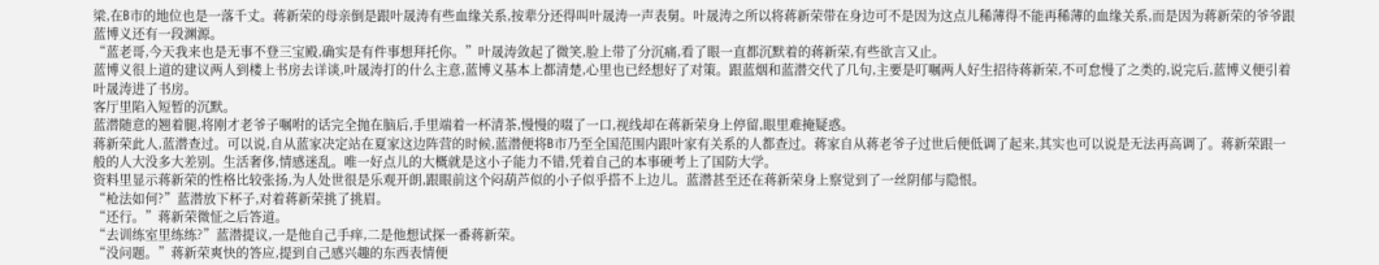梁,在B市的地位也是一落千丈。蒋新荣的母亲倒是跟叶晟涛有些血缘关系,按辈分还得叫叶晟涛一声表舅。叶晟涛之所以将蒋新荣带在身边可不是因为这点儿稀薄得不能再稀薄的血缘关系,而是因为蒋新荣的爷爷跟蓝博义还有一段渊源。
“蓝老哥,今天我来也是无事不登三宝殿,确实是有件事想拜托你。”叶晟涛敛起了微笑,脸上带了分沉痛,看了眼一直都沉默着的蒋新荣,有些欲言又止。
蓝博义很上道的建议两人到楼上书房去详谈,叶晟涛打的什么主意,蓝博义基本上都清楚,心里也已经想好了对策。跟蓝烟和蓝潜交代了几句,主要是叮嘱两人好生招待蒋新荣,不可怠慢了之类的,说完后,蓝博义便引着叶晟涛进了书房。
客厅里陷入短暂的沉默。
蓝潜随意的翘着腿,将刚才老爷子嘱咐的话完全抛在脑后,手里端着一杯清茶,慢慢的啜了一口,视线却在蒋新荣身上停留,眼里难掩疑惑。
蒋新荣此人,蓝潜查过。可以说,自从蓝家决定站在夏家这边阵营的时候,蓝潜便将B市乃至全国范围内跟叶家有关系的人都查过。蒋家自从蒋老爷子过世后便低调了起来,其实也可以说是无法再高调了。蒋新荣跟一般的人大没多大差别。生活奢侈,情感迷乱。唯一好点儿的大概就是这小子能力不错,凭着自己的本事硬考上了国防大学。
资料里显示蒋新荣的性格比较张扬,为人处世很是乐观开朗,跟眼前这个闷葫芦似的小子似乎搭不上边儿。蓝潜甚至还在蒋新荣身上察觉到了一丝阴郁与隐恨。
“枪法如何?”蓝潜放下杯子,对着蒋新荣挑了挑眉。
“还行。”蒋新荣微怔之后答道。
“去训练室里练练?”蓝潜提议,一是他自己手痒,二是他想试探一番蒋新荣。
“没问题。”蒋新荣爽快的答应,提到自己感兴趣的东西表情便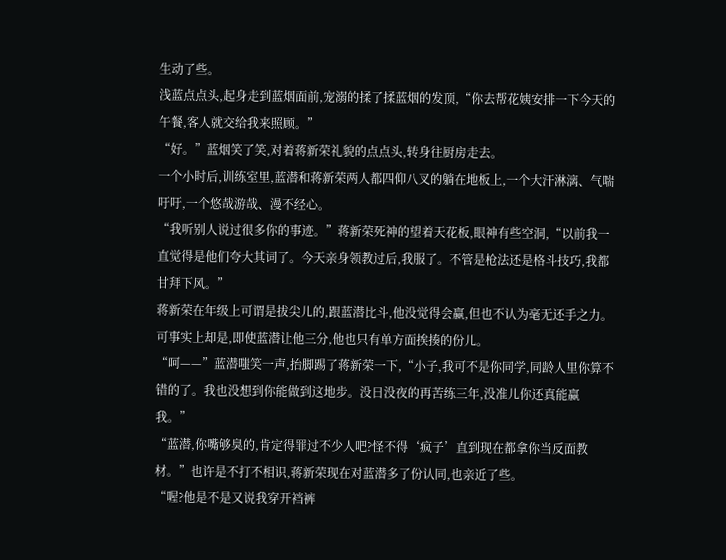生动了些。
浅蓝点点头,起身走到蓝烟面前,宠溺的揉了揉蓝烟的发顶,“你去帮花姨安排一下今天的午餐,客人就交给我来照顾。”
“好。”蓝烟笑了笑,对着蒋新荣礼貌的点点头,转身往厨房走去。
一个小时后,训练室里,蓝潜和蒋新荣两人都四仰八叉的躺在地板上,一个大汗淋漓、气喘吁吁,一个悠哉游哉、漫不经心。
“我听别人说过很多你的事迹。”蒋新荣死神的望着天花板,眼神有些空洞,“以前我一直觉得是他们夸大其词了。今天亲身领教过后,我服了。不管是枪法还是格斗技巧,我都甘拜下风。”
蒋新荣在年级上可谓是拔尖儿的,跟蓝潜比斗,他没觉得会赢,但也不认为毫无还手之力。可事实上却是,即使蓝潜让他三分,他也只有单方面挨揍的份儿。
“呵——”蓝潜嗤笑一声,抬脚踢了蒋新荣一下,“小子,我可不是你同学,同龄人里你算不错的了。我也没想到你能做到这地步。没日没夜的再苦练三年,没准儿你还真能赢我。”
“蓝潜,你嘴够臭的,肯定得罪过不少人吧?怪不得‘疯子’直到现在都拿你当反面教材。”也许是不打不相识,蒋新荣现在对蓝潜多了份认同,也亲近了些。
“喔?他是不是又说我穿开裆裤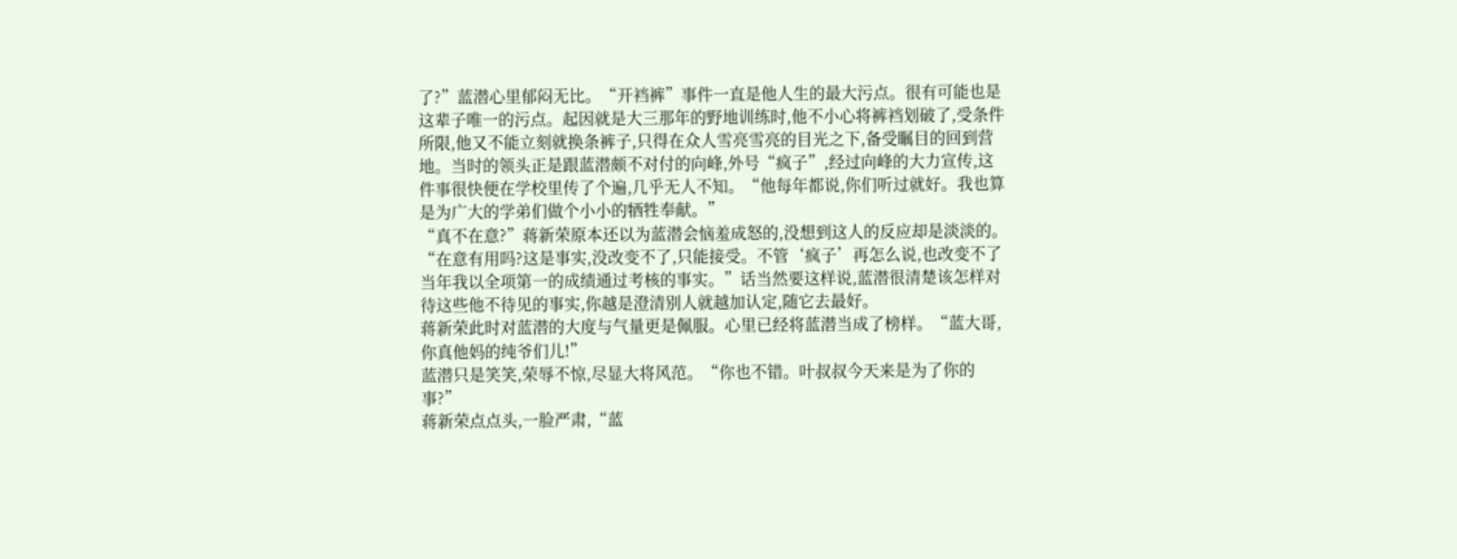了?”蓝潜心里郁闷无比。“开裆裤”事件一直是他人生的最大污点。很有可能也是这辈子唯一的污点。起因就是大三那年的野地训练时,他不小心将裤裆划破了,受条件所限,他又不能立刻就换条裤子,只得在众人雪亮雪亮的目光之下,备受瞩目的回到营地。当时的领头正是跟蓝潜颇不对付的向峰,外号“疯子”,经过向峰的大力宣传,这件事很快便在学校里传了个遍,几乎无人不知。“他每年都说,你们听过就好。我也算是为广大的学弟们做个小小的牺牲奉献。”
“真不在意?”蒋新荣原本还以为蓝潜会恼羞成怒的,没想到这人的反应却是淡淡的。
“在意有用吗?这是事实,没改变不了,只能接受。不管‘疯子’再怎么说,也改变不了当年我以全项第一的成绩通过考核的事实。”话当然要这样说,蓝潜很清楚该怎样对待这些他不待见的事实,你越是澄清别人就越加认定,随它去最好。
蒋新荣此时对蓝潜的大度与气量更是佩服。心里已经将蓝潜当成了榜样。“蓝大哥,你真他妈的纯爷们儿!”
蓝潜只是笑笑,荣辱不惊,尽显大将风范。“你也不错。叶叔叔今天来是为了你的事?”
蒋新荣点点头,一脸严肃,“蓝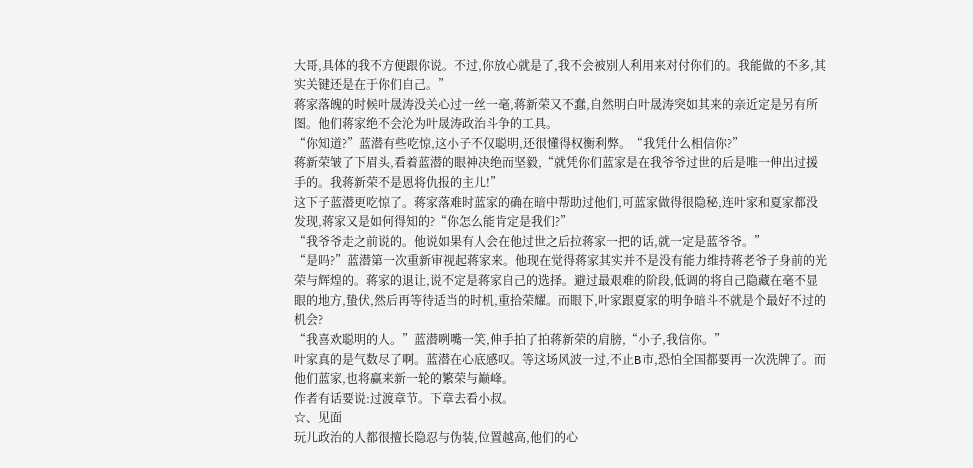大哥,具体的我不方便跟你说。不过,你放心就是了,我不会被别人利用来对付你们的。我能做的不多,其实关键还是在于你们自己。”
蒋家落魄的时候叶晟涛没关心过一丝一毫,蒋新荣又不蠢,自然明白叶晟涛突如其来的亲近定是另有所图。他们蒋家绝不会沦为叶晟涛政治斗争的工具。
“你知道?”蓝潜有些吃惊,这小子不仅聪明,还很懂得权衡利弊。“我凭什么相信你?”
蒋新荣皱了下眉头,看着蓝潜的眼神决绝而坚毅,“就凭你们蓝家是在我爷爷过世的后是唯一伸出过援手的。我蒋新荣不是恩将仇报的主儿!”
这下子蓝潜更吃惊了。蒋家落难时蓝家的确在暗中帮助过他们,可蓝家做得很隐秘,连叶家和夏家都没发现,蒋家又是如何得知的?“你怎么能肯定是我们?”
“我爷爷走之前说的。他说如果有人会在他过世之后拉蒋家一把的话,就一定是蓝爷爷。”
“是吗?”蓝潜第一次重新审视起蒋家来。他现在觉得蒋家其实并不是没有能力维持蒋老爷子身前的光荣与辉煌的。蒋家的退让,说不定是蒋家自己的选择。避过最艰难的阶段,低调的将自己隐藏在毫不显眼的地方,蛰伏,然后再等待适当的时机,重拾荣耀。而眼下,叶家跟夏家的明争暗斗不就是个最好不过的机会?
“我喜欢聪明的人。”蓝潜咧嘴一笑,伸手拍了拍蒋新荣的肩膀,“小子,我信你。”
叶家真的是气数尽了啊。蓝潜在心底感叹。等这场风波一过,不止B市,恐怕全国都要再一次洗牌了。而他们蓝家,也将赢来新一轮的繁荣与巅峰。
作者有话要说:过渡章节。下章去看小叔。
☆、见面
玩儿政治的人都很擅长隐忍与伪装,位置越高,他们的心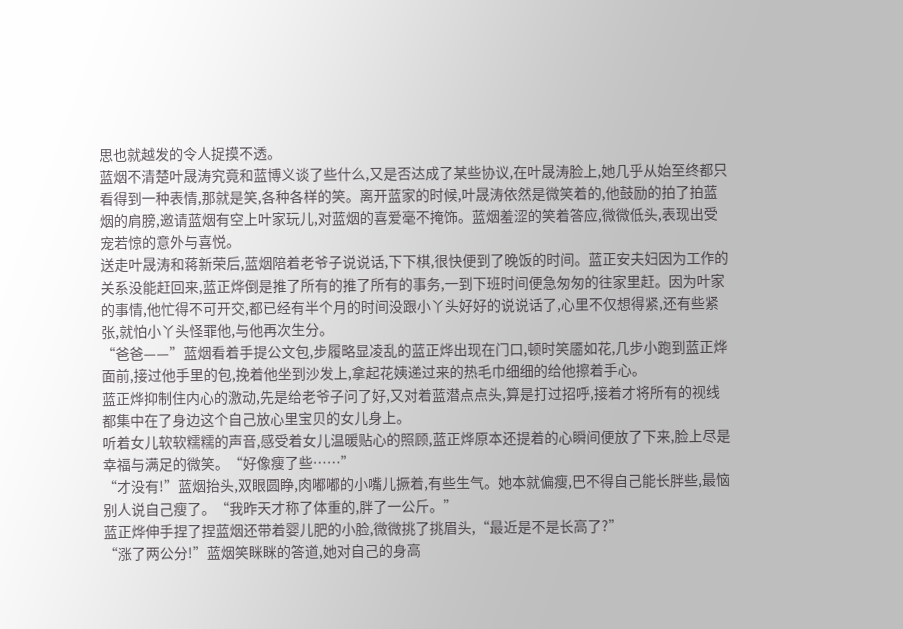思也就越发的令人捉摸不透。
蓝烟不清楚叶晟涛究竟和蓝博义谈了些什么,又是否达成了某些协议,在叶晟涛脸上,她几乎从始至终都只看得到一种表情,那就是笑,各种各样的笑。离开蓝家的时候,叶晟涛依然是微笑着的,他鼓励的拍了拍蓝烟的肩膀,邀请蓝烟有空上叶家玩儿,对蓝烟的喜爱毫不掩饰。蓝烟羞涩的笑着答应,微微低头,表现出受宠若惊的意外与喜悦。
送走叶晟涛和蒋新荣后,蓝烟陪着老爷子说说话,下下棋,很快便到了晚饭的时间。蓝正安夫妇因为工作的关系没能赶回来,蓝正烨倒是推了所有的推了所有的事务,一到下班时间便急匆匆的往家里赶。因为叶家的事情,他忙得不可开交,都已经有半个月的时间没跟小丫头好好的说说话了,心里不仅想得紧,还有些紧张,就怕小丫头怪罪他,与他再次生分。
“爸爸——”蓝烟看着手提公文包,步履略显凌乱的蓝正烨出现在门口,顿时笑靥如花,几步小跑到蓝正烨面前,接过他手里的包,挽着他坐到沙发上,拿起花姨递过来的热毛巾细细的给他擦着手心。
蓝正烨抑制住内心的激动,先是给老爷子问了好,又对着蓝潜点点头,算是打过招呼,接着才将所有的视线都集中在了身边这个自己放心里宝贝的女儿身上。
听着女儿软软糯糯的声音,感受着女儿温暖贴心的照顾,蓝正烨原本还提着的心瞬间便放了下来,脸上尽是幸福与满足的微笑。“好像瘦了些……”
“才没有!”蓝烟抬头,双眼圆睁,肉嘟嘟的小嘴儿撅着,有些生气。她本就偏瘦,巴不得自己能长胖些,最恼别人说自己瘦了。“我昨天才称了体重的,胖了一公斤。”
蓝正烨伸手捏了捏蓝烟还带着婴儿肥的小脸,微微挑了挑眉头,“最近是不是长高了?”
“涨了两公分!”蓝烟笑眯眯的答道,她对自己的身高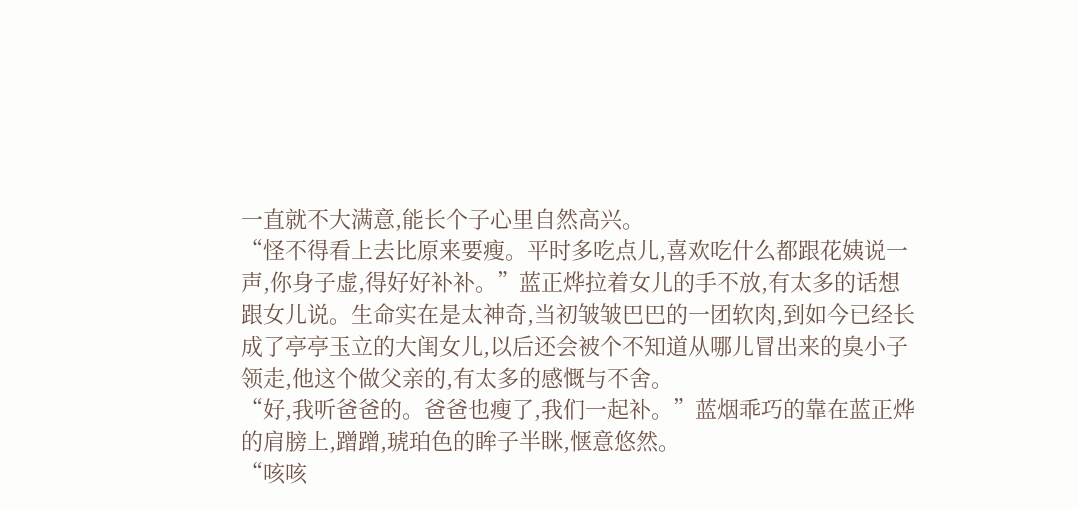一直就不大满意,能长个子心里自然高兴。
“怪不得看上去比原来要瘦。平时多吃点儿,喜欢吃什么都跟花姨说一声,你身子虚,得好好补补。”蓝正烨拉着女儿的手不放,有太多的话想跟女儿说。生命实在是太神奇,当初皱皱巴巴的一团软肉,到如今已经长成了亭亭玉立的大闺女儿,以后还会被个不知道从哪儿冒出来的臭小子领走,他这个做父亲的,有太多的感慨与不舍。
“好,我听爸爸的。爸爸也瘦了,我们一起补。”蓝烟乖巧的靠在蓝正烨的肩膀上,蹭蹭,琥珀色的眸子半眯,惬意悠然。
“咳咳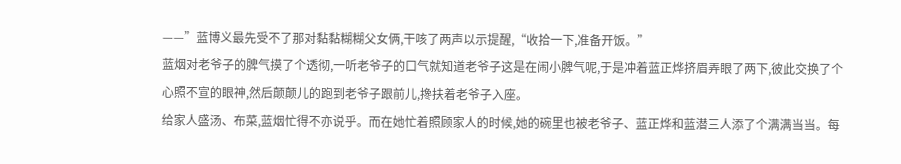——”蓝博义最先受不了那对黏黏糊糊父女俩,干咳了两声以示提醒,“收拾一下,准备开饭。”
蓝烟对老爷子的脾气摸了个透彻,一听老爷子的口气就知道老爷子这是在闹小脾气呢,于是冲着蓝正烨挤眉弄眼了两下,彼此交换了个心照不宣的眼神,然后颠颠儿的跑到老爷子跟前儿,搀扶着老爷子入座。
给家人盛汤、布菜,蓝烟忙得不亦说乎。而在她忙着照顾家人的时候,她的碗里也被老爷子、蓝正烨和蓝潜三人添了个满满当当。每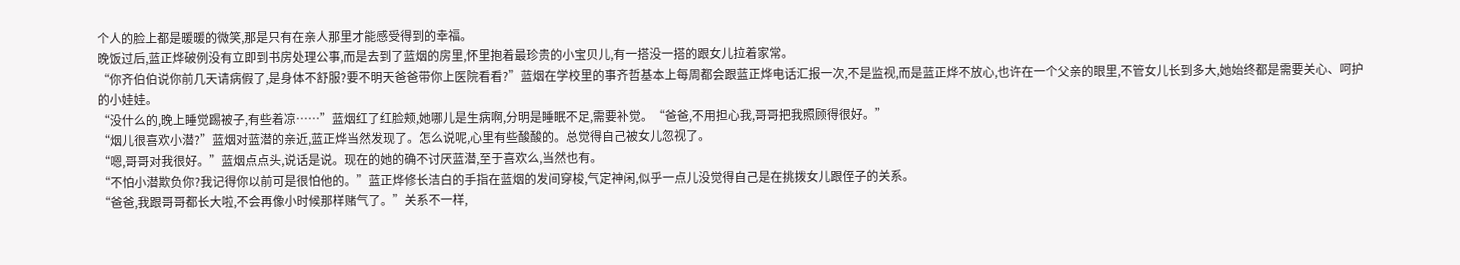个人的脸上都是暖暖的微笑,那是只有在亲人那里才能感受得到的幸福。
晚饭过后,蓝正烨破例没有立即到书房处理公事,而是去到了蓝烟的房里,怀里抱着最珍贵的小宝贝儿,有一搭没一搭的跟女儿拉着家常。
“你齐伯伯说你前几天请病假了,是身体不舒服?要不明天爸爸带你上医院看看?”蓝烟在学校里的事齐哲基本上每周都会跟蓝正烨电话汇报一次,不是监视,而是蓝正烨不放心,也许在一个父亲的眼里,不管女儿长到多大,她始终都是需要关心、呵护的小娃娃。
“没什么的,晚上睡觉踢被子,有些着凉……”蓝烟红了红脸颊,她哪儿是生病啊,分明是睡眠不足,需要补觉。“爸爸,不用担心我,哥哥把我照顾得很好。”
“烟儿很喜欢小潜?”蓝烟对蓝潜的亲近,蓝正烨当然发现了。怎么说呢,心里有些酸酸的。总觉得自己被女儿忽视了。
“嗯,哥哥对我很好。”蓝烟点点头,说话是说。现在的她的确不讨厌蓝潜,至于喜欢么,当然也有。
“不怕小潜欺负你?我记得你以前可是很怕他的。”蓝正烨修长洁白的手指在蓝烟的发间穿梭,气定神闲,似乎一点儿没觉得自己是在挑拨女儿跟侄子的关系。
“爸爸,我跟哥哥都长大啦,不会再像小时候那样赌气了。”关系不一样,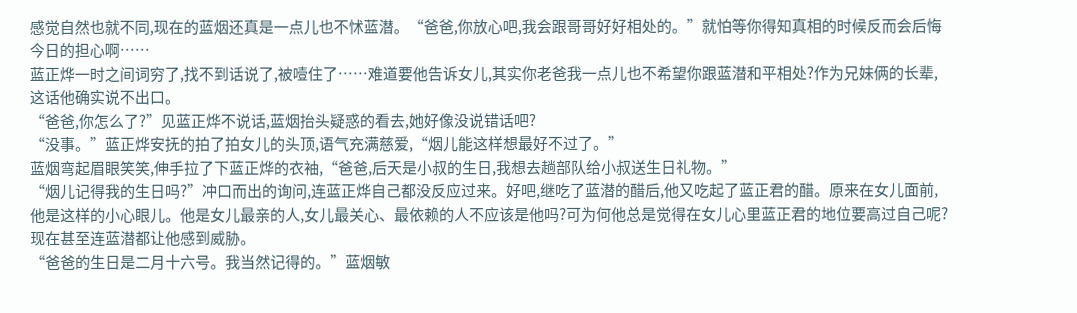感觉自然也就不同,现在的蓝烟还真是一点儿也不怵蓝潜。“爸爸,你放心吧,我会跟哥哥好好相处的。”就怕等你得知真相的时候反而会后悔今日的担心啊……
蓝正烨一时之间词穷了,找不到话说了,被噎住了……难道要他告诉女儿,其实你老爸我一点儿也不希望你跟蓝潜和平相处?作为兄妹俩的长辈,这话他确实说不出口。
“爸爸,你怎么了?”见蓝正烨不说话,蓝烟抬头疑惑的看去,她好像没说错话吧?
“没事。”蓝正烨安抚的拍了拍女儿的头顶,语气充满慈爱,“烟儿能这样想最好不过了。”
蓝烟弯起眉眼笑笑,伸手拉了下蓝正烨的衣袖,“爸爸,后天是小叔的生日,我想去趟部队给小叔送生日礼物。”
“烟儿记得我的生日吗?”冲口而出的询问,连蓝正烨自己都没反应过来。好吧,继吃了蓝潜的醋后,他又吃起了蓝正君的醋。原来在女儿面前,他是这样的小心眼儿。他是女儿最亲的人,女儿最关心、最依赖的人不应该是他吗?可为何他总是觉得在女儿心里蓝正君的地位要高过自己呢?现在甚至连蓝潜都让他感到威胁。
“爸爸的生日是二月十六号。我当然记得的。”蓝烟敏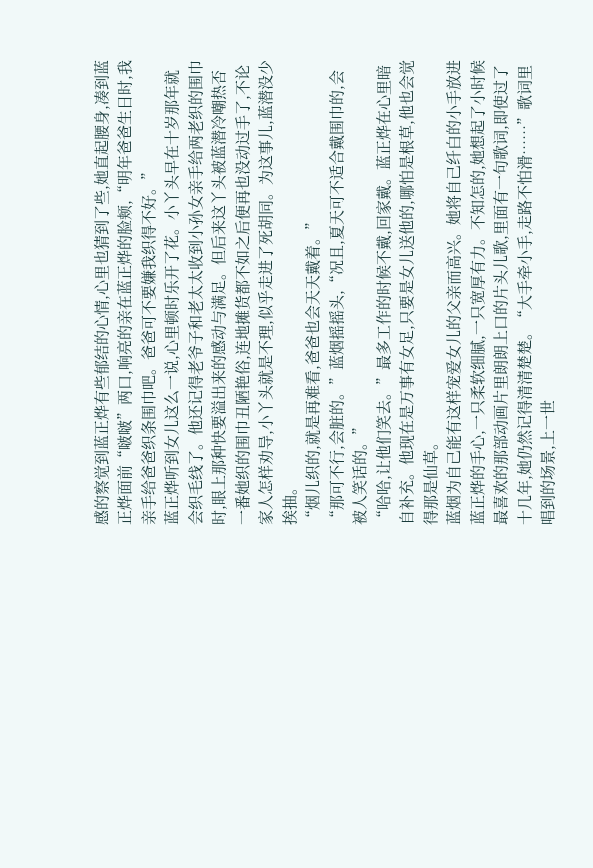感的察觉到蓝正烨有些郁结的心情,心里也猜到了些,她直起腰身,凑到蓝正烨面前“啵啵”两口,响亮的亲在蓝正烨的脸颊,“明年爸爸生日时,我亲手给爸爸织条围巾吧。爸爸可不要嫌我织得不好。”
蓝正烨听到女儿这么一说,心里顿时乐开了花。小丫头早在十岁那年就会织毛线了。他还记得老爷子和老太太收到小孙女亲手给两老织的围巾时,眼上那种快要溢出来的感动与满足。但后来这丫头被蓝潜冷嘲热否一番她织的围巾丑陋艳俗,连地摊货都不如之后便再也没动过手了,不论家人怎样劝导,小丫头就是不理,似乎走进了死胡同。为这事儿,蓝潜没少挨抽。
“烟儿织的,就是再难看,爸爸也会天天戴着。”
“那可不行,会脏的。”蓝烟摇摇头,“况且,夏天可不适合戴围巾的,会被人笑话的。”
“哈哈,让他们笑去。”最多工作的时候不戴,回家戴。蓝正烨在心里暗自补充。他现在是万事有女足,只要是女儿送他的,哪怕是根草,他也会觉得那是仙草。
蓝烟为自己能有这样宠爱女儿的父亲而高兴。她将自己纤白的小手放进蓝正烨的手心,一只柔软细腻,一只宽厚有力。不知怎的,她想起了小时候最喜欢的那部动画片里朗朗上口的片头儿歌,里面有一句歌词,即使过了十几年,她仍然记得清清楚楚。“大手牵小手,走路不怕滑……”歌词里唱到的场景,上一世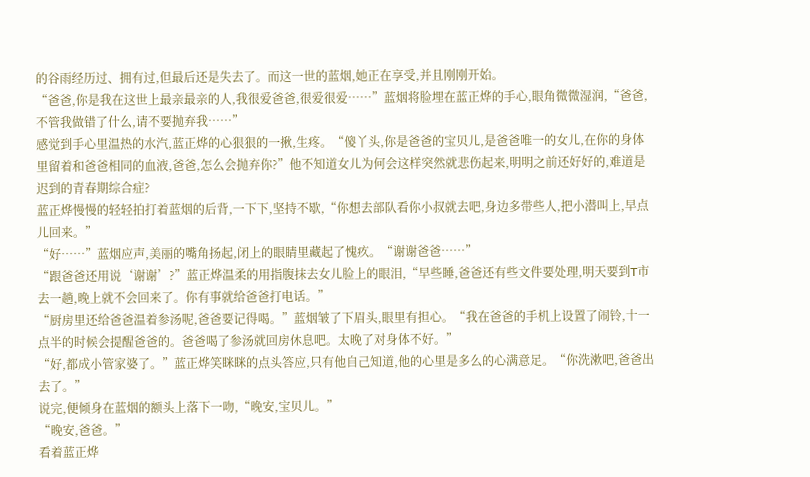的谷雨经历过、拥有过,但最后还是失去了。而这一世的蓝烟,她正在享受,并且刚刚开始。
“爸爸,你是我在这世上最亲最亲的人,我很爱爸爸,很爱很爱……”蓝烟将脸埋在蓝正烨的手心,眼角微微湿润,“爸爸,不管我做错了什么,请不要抛弃我……”
感觉到手心里温热的水汽,蓝正烨的心狠狠的一揪,生疼。“傻丫头,你是爸爸的宝贝儿,是爸爸唯一的女儿,在你的身体里留着和爸爸相同的血液,爸爸,怎么会抛弃你?”他不知道女儿为何会这样突然就悲伤起来,明明之前还好好的,难道是迟到的青春期综合症?
蓝正烨慢慢的轻轻拍打着蓝烟的后背,一下下,坚持不歇,“你想去部队看你小叔就去吧,身边多带些人,把小潜叫上,早点儿回来。”
“好……”蓝烟应声,美丽的嘴角扬起,闭上的眼睛里藏起了愧疚。“谢谢爸爸……”
“跟爸爸还用说‘谢谢’?”蓝正烨温柔的用指腹抹去女儿脸上的眼泪,“早些睡,爸爸还有些文件要处理,明天要到T市去一趟,晚上就不会回来了。你有事就给爸爸打电话。”
“厨房里还给爸爸温着参汤呢,爸爸要记得喝。”蓝烟皱了下眉头,眼里有担心。“我在爸爸的手机上设置了闹铃,十一点半的时候会提醒爸爸的。爸爸喝了参汤就回房休息吧。太晚了对身体不好。”
“好,都成小管家婆了。”蓝正烨笑眯眯的点头答应,只有他自己知道,他的心里是多么的心满意足。“你洗漱吧,爸爸出去了。”
说完,便倾身在蓝烟的额头上落下一吻,“晚安,宝贝儿。”
“晚安,爸爸。”
看着蓝正烨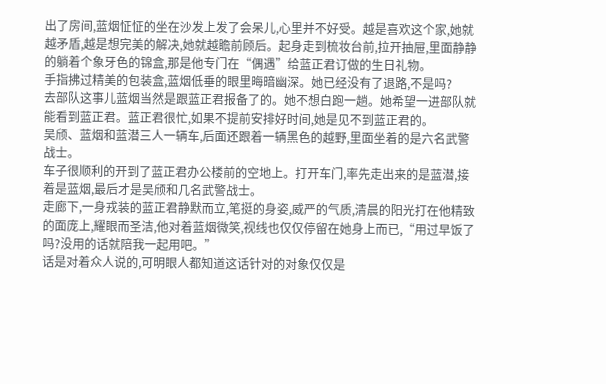出了房间,蓝烟怔怔的坐在沙发上发了会呆儿,心里并不好受。越是喜欢这个家,她就越矛盾,越是想完美的解决,她就越瞻前顾后。起身走到梳妆台前,拉开抽屉,里面静静的躺着个象牙色的锦盒,那是他专门在“偶遇”给蓝正君订做的生日礼物。
手指拂过精美的包装盒,蓝烟低垂的眼里晦暗幽深。她已经没有了退路,不是吗?
去部队这事儿蓝烟当然是跟蓝正君报备了的。她不想白跑一趟。她希望一进部队就能看到蓝正君。蓝正君很忙,如果不提前安排好时间,她是见不到蓝正君的。
吴颀、蓝烟和蓝潜三人一辆车,后面还跟着一辆黑色的越野,里面坐着的是六名武警战士。
车子很顺利的开到了蓝正君办公楼前的空地上。打开车门,率先走出来的是蓝潜,接着是蓝烟,最后才是吴颀和几名武警战士。
走廊下,一身戎装的蓝正君静默而立,笔挺的身姿,威严的气质,清晨的阳光打在他精致的面庞上,耀眼而圣洁,他对着蓝烟微笑,视线也仅仅停留在她身上而已,“用过早饭了吗?没用的话就陪我一起用吧。”
话是对着众人说的,可明眼人都知道这话针对的对象仅仅是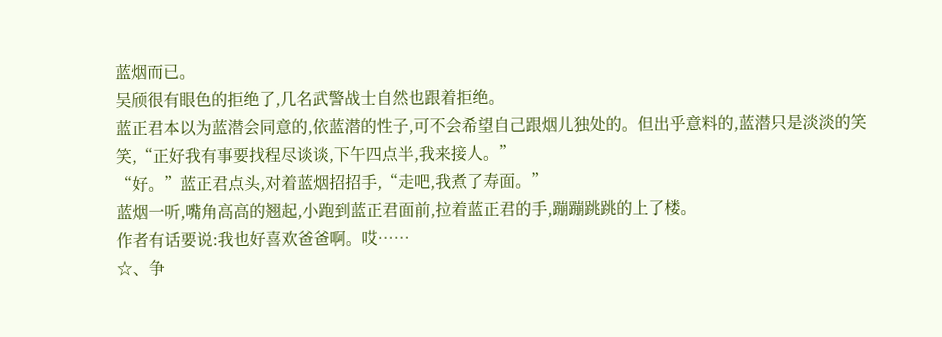蓝烟而已。
吴颀很有眼色的拒绝了,几名武警战士自然也跟着拒绝。
蓝正君本以为蓝潜会同意的,依蓝潜的性子,可不会希望自己跟烟儿独处的。但出乎意料的,蓝潜只是淡淡的笑笑,“正好我有事要找程尽谈谈,下午四点半,我来接人。”
“好。”蓝正君点头,对着蓝烟招招手,“走吧,我煮了寿面。”
蓝烟一听,嘴角高高的翘起,小跑到蓝正君面前,拉着蓝正君的手,蹦蹦跳跳的上了楼。
作者有话要说:我也好喜欢爸爸啊。哎……
☆、争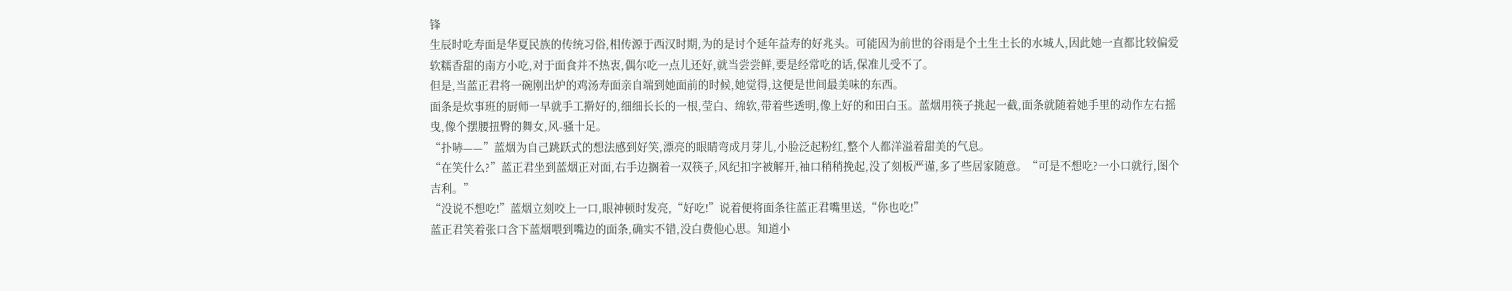锋
生辰时吃寿面是华夏民族的传统习俗,相传源于西汉时期,为的是讨个延年益寿的好兆头。可能因为前世的谷雨是个土生土长的水城人,因此她一直都比较偏爱软糯香甜的南方小吃,对于面食并不热衷,偶尔吃一点儿还好,就当尝尝鲜,要是经常吃的话,保准儿受不了。
但是,当蓝正君将一碗刚出炉的鸡汤寿面亲自端到她面前的时候,她觉得,这便是世间最美味的东西。
面条是炊事班的厨师一早就手工擀好的,细细长长的一根,莹白、绵软,带着些透明,像上好的和田白玉。蓝烟用筷子挑起一截,面条就随着她手里的动作左右摇曳,像个摆腰扭臀的舞女,风-骚十足。
“扑哧——”蓝烟为自己跳跃式的想法感到好笑,漂亮的眼睛弯成月芽儿,小脸泛起粉红,整个人都洋溢着甜美的气息。
“在笑什么?”蓝正君坐到蓝烟正对面,右手边搁着一双筷子,风纪扣字被解开,袖口稍稍挽起,没了刻板严谨,多了些居家随意。“可是不想吃?一小口就行,图个吉利。”
“没说不想吃!”蓝烟立刻咬上一口,眼神顿时发亮,“好吃!”说着便将面条往蓝正君嘴里送,“你也吃!”
蓝正君笑着张口含下蓝烟喂到嘴边的面条,确实不错,没白费他心思。知道小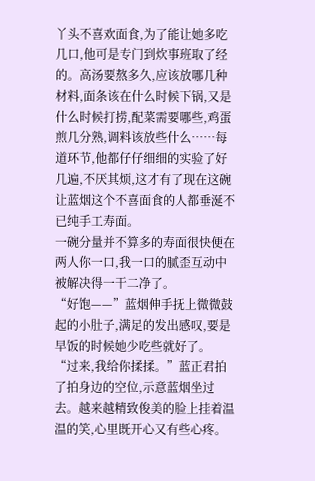丫头不喜欢面食,为了能让她多吃几口,他可是专门到炊事班取了经的。高汤要熬多久,应该放哪几种材料,面条该在什么时候下锅,又是什么时候打捞,配菜需要哪些,鸡蛋煎几分熟,调料该放些什么……每道环节,他都仔仔细细的实验了好几遍,不厌其烦,这才有了现在这碗让蓝烟这个不喜面食的人都垂涎不已纯手工寿面。
一碗分量并不算多的寿面很快便在两人你一口,我一口的腻歪互动中被解决得一干二净了。
“好饱——”蓝烟伸手抚上微微鼓起的小肚子,满足的发出感叹,要是早饭的时候她少吃些就好了。
“过来,我给你揉揉。”蓝正君拍了拍身边的空位,示意蓝烟坐过去。越来越精致俊美的脸上挂着温温的笑,心里既开心又有些心疼。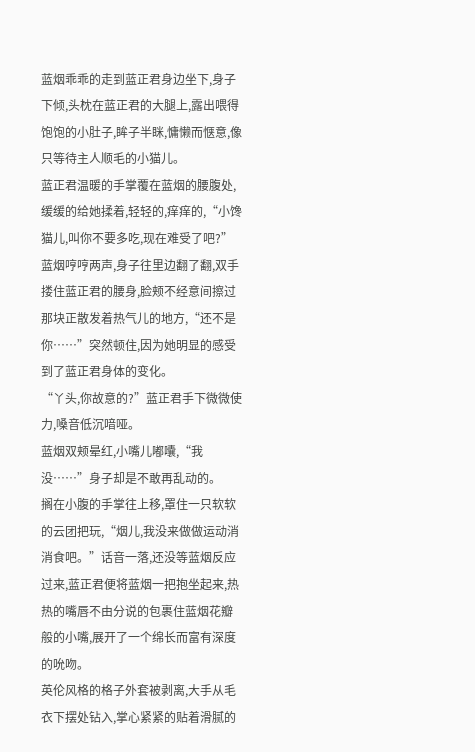蓝烟乖乖的走到蓝正君身边坐下,身子下倾,头枕在蓝正君的大腿上,露出喂得饱饱的小肚子,眸子半眯,慵懒而惬意,像只等待主人顺毛的小猫儿。
蓝正君温暖的手掌覆在蓝烟的腰腹处,缓缓的给她揉着,轻轻的,痒痒的,“小馋猫儿,叫你不要多吃,现在难受了吧?”
蓝烟哼哼两声,身子往里边翻了翻,双手搂住蓝正君的腰身,脸颊不经意间擦过那块正散发着热气儿的地方,“还不是你……”突然顿住,因为她明显的感受到了蓝正君身体的变化。
“丫头,你故意的?”蓝正君手下微微使力,嗓音低沉喑哑。
蓝烟双颊晕红,小嘴儿嘟囔,“我没……”身子却是不敢再乱动的。
搁在小腹的手掌往上移,罩住一只软软的云团把玩,“烟儿,我没来做做运动消消食吧。”话音一落,还没等蓝烟反应过来,蓝正君便将蓝烟一把抱坐起来,热热的嘴唇不由分说的包裹住蓝烟花瓣般的小嘴,展开了一个绵长而富有深度的吮吻。
英伦风格的格子外套被剥离,大手从毛衣下摆处钻入,掌心紧紧的贴着滑腻的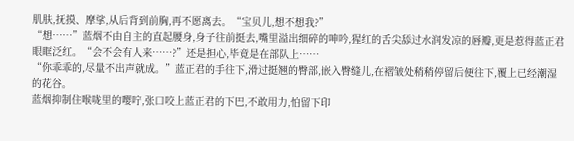肌肤,抚摸、摩挲,从后背到前胸,再不愿离去。“宝贝儿,想不想我?”
“想……”蓝烟不由自主的直起腰身,身子往前挺去,嘴里溢出细碎的呻吟,猩红的舌尖舔过水润发凉的唇瓣,更是惹得蓝正君眼眶泛红。“会不会有人来……?”还是担心,毕竟是在部队上……
“你乖乖的,尽量不出声就成。”蓝正君的手往下,滑过挺翘的臀部,嵌入臀缝儿,在褶皱处稍稍停留后便往下,覆上已经潮湿的花谷。
蓝烟抑制住喉咙里的嘤咛,张口咬上蓝正君的下巴,不敢用力,怕留下印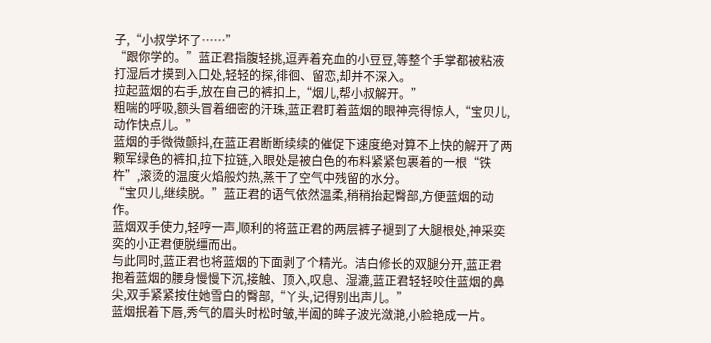子,“小叔学坏了……”
“跟你学的。”蓝正君指腹轻挑,逗弄着充血的小豆豆,等整个手掌都被粘液打湿后才摸到入口处,轻轻的探,徘徊、留恋,却并不深入。
拉起蓝烟的右手,放在自己的裤扣上,“烟儿,帮小叔解开。”
粗喘的呼吸,额头冒着细密的汗珠,蓝正君盯着蓝烟的眼神亮得惊人,“宝贝儿,动作快点儿。”
蓝烟的手微微颤抖,在蓝正君断断续续的催促下速度绝对算不上快的解开了两颗军绿色的裤扣,拉下拉链,入眼处是被白色的布料紧紧包裹着的一根“铁杵”,滚烫的温度火焰般灼热,蒸干了空气中残留的水分。
“宝贝儿,继续脱。”蓝正君的语气依然温柔,稍稍抬起臀部,方便蓝烟的动作。
蓝烟双手使力,轻哼一声,顺利的将蓝正君的两层裤子褪到了大腿根处,神采奕奕的小正君便脱缰而出。
与此同时,蓝正君也将蓝烟的下面剥了个精光。洁白修长的双腿分开,蓝正君抱着蓝烟的腰身慢慢下沉,接触、顶入,叹息、湿漉,蓝正君轻轻咬住蓝烟的鼻尖,双手紧紧按住她雪白的臀部,“丫头,记得别出声儿。”
蓝烟抿着下唇,秀气的眉头时松时皱,半阖的眸子波光潋滟,小脸艳成一片。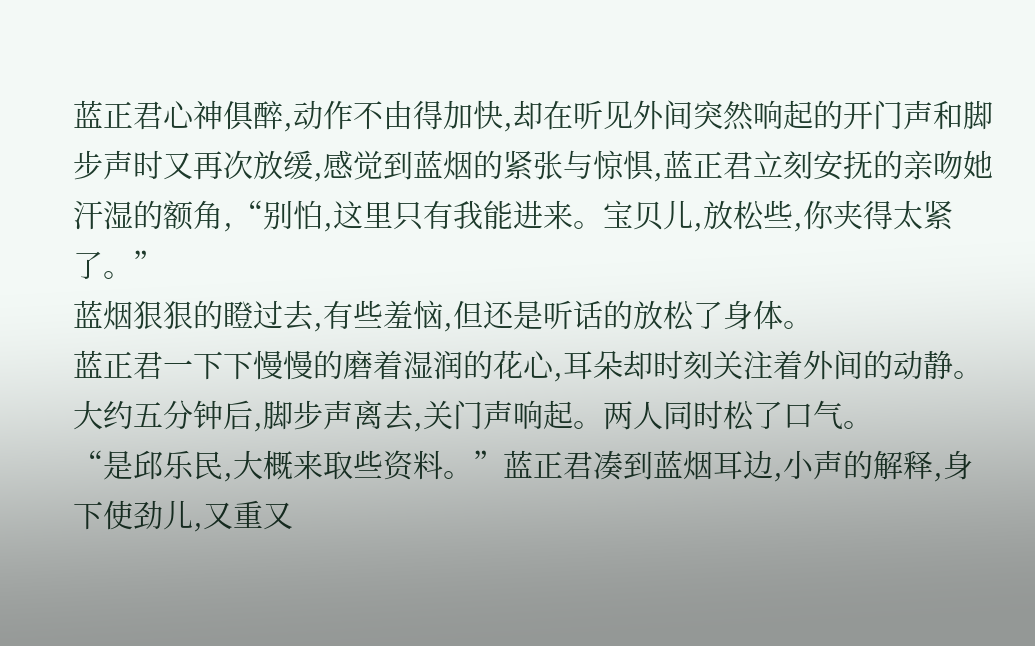蓝正君心神俱醉,动作不由得加快,却在听见外间突然响起的开门声和脚步声时又再次放缓,感觉到蓝烟的紧张与惊惧,蓝正君立刻安抚的亲吻她汗湿的额角,“别怕,这里只有我能进来。宝贝儿,放松些,你夹得太紧了。”
蓝烟狠狠的瞪过去,有些羞恼,但还是听话的放松了身体。
蓝正君一下下慢慢的磨着湿润的花心,耳朵却时刻关注着外间的动静。大约五分钟后,脚步声离去,关门声响起。两人同时松了口气。
“是邱乐民,大概来取些资料。”蓝正君凑到蓝烟耳边,小声的解释,身下使劲儿,又重又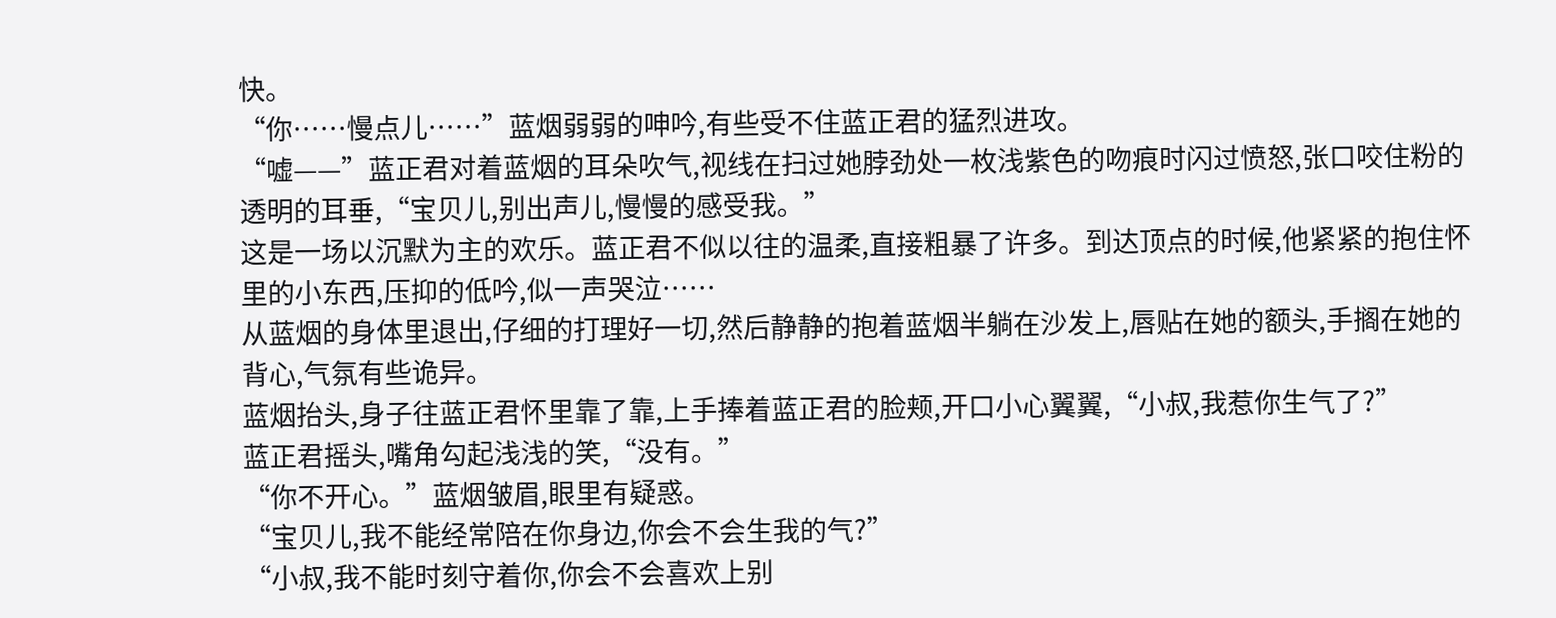快。
“你……慢点儿……”蓝烟弱弱的呻吟,有些受不住蓝正君的猛烈进攻。
“嘘——”蓝正君对着蓝烟的耳朵吹气,视线在扫过她脖劲处一枚浅紫色的吻痕时闪过愤怒,张口咬住粉的透明的耳垂,“宝贝儿,别出声儿,慢慢的感受我。”
这是一场以沉默为主的欢乐。蓝正君不似以往的温柔,直接粗暴了许多。到达顶点的时候,他紧紧的抱住怀里的小东西,压抑的低吟,似一声哭泣……
从蓝烟的身体里退出,仔细的打理好一切,然后静静的抱着蓝烟半躺在沙发上,唇贴在她的额头,手搁在她的背心,气氛有些诡异。
蓝烟抬头,身子往蓝正君怀里靠了靠,上手捧着蓝正君的脸颊,开口小心翼翼,“小叔,我惹你生气了?”
蓝正君摇头,嘴角勾起浅浅的笑,“没有。”
“你不开心。”蓝烟皱眉,眼里有疑惑。
“宝贝儿,我不能经常陪在你身边,你会不会生我的气?”
“小叔,我不能时刻守着你,你会不会喜欢上别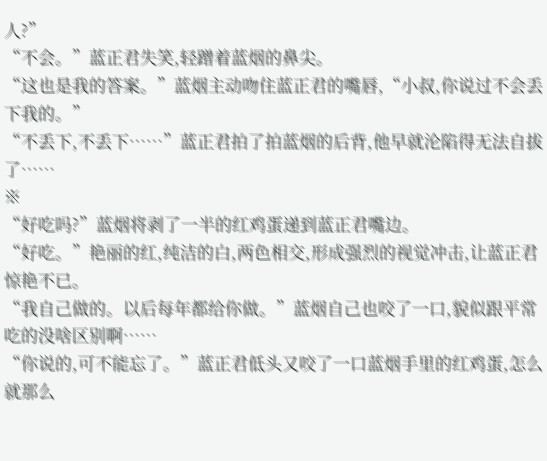人?”
“不会。”蓝正君失笑,轻蹭着蓝烟的鼻尖。
“这也是我的答案。”蓝烟主动吻住蓝正君的嘴唇,“小叔,你说过不会丢下我的。”
“不丢下,不丢下……”蓝正君拍了拍蓝烟的后背,他早就沦陷得无法自拔了……
※
“好吃吗?”蓝烟将剥了一半的红鸡蛋递到蓝正君嘴边。
“好吃。”艳丽的红,纯洁的白,两色相交,形成强烈的视觉冲击,让蓝正君惊艳不已。
“我自己做的。以后每年都给你做。”蓝烟自己也咬了一口,貌似跟平常吃的没啥区别啊……
“你说的,可不能忘了。”蓝正君低头又咬了一口蓝烟手里的红鸡蛋,怎么就那么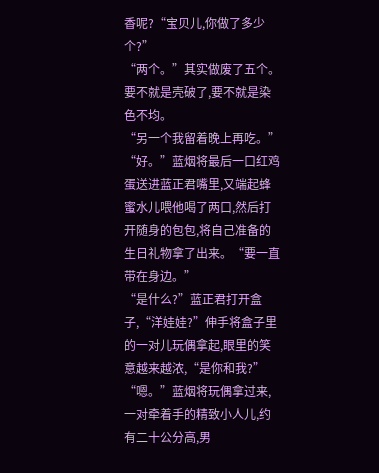香呢?“宝贝儿,你做了多少个?”
“两个。”其实做废了五个。要不就是壳破了,要不就是染色不均。
“另一个我留着晚上再吃。”
“好。”蓝烟将最后一口红鸡蛋送进蓝正君嘴里,又端起蜂蜜水儿喂他喝了两口,然后打开随身的包包,将自己准备的生日礼物拿了出来。“要一直带在身边。”
“是什么?”蓝正君打开盒子,“洋娃娃?”伸手将盒子里的一对儿玩偶拿起,眼里的笑意越来越浓,“是你和我?”
“嗯。”蓝烟将玩偶拿过来,一对牵着手的精致小人儿,约有二十公分高,男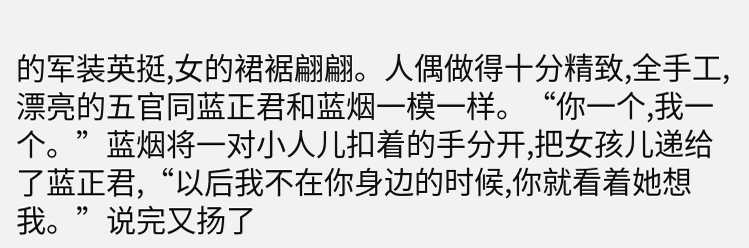的军装英挺,女的裙裾翩翩。人偶做得十分精致,全手工,漂亮的五官同蓝正君和蓝烟一模一样。“你一个,我一个。”蓝烟将一对小人儿扣着的手分开,把女孩儿递给了蓝正君,“以后我不在你身边的时候,你就看着她想我。”说完又扬了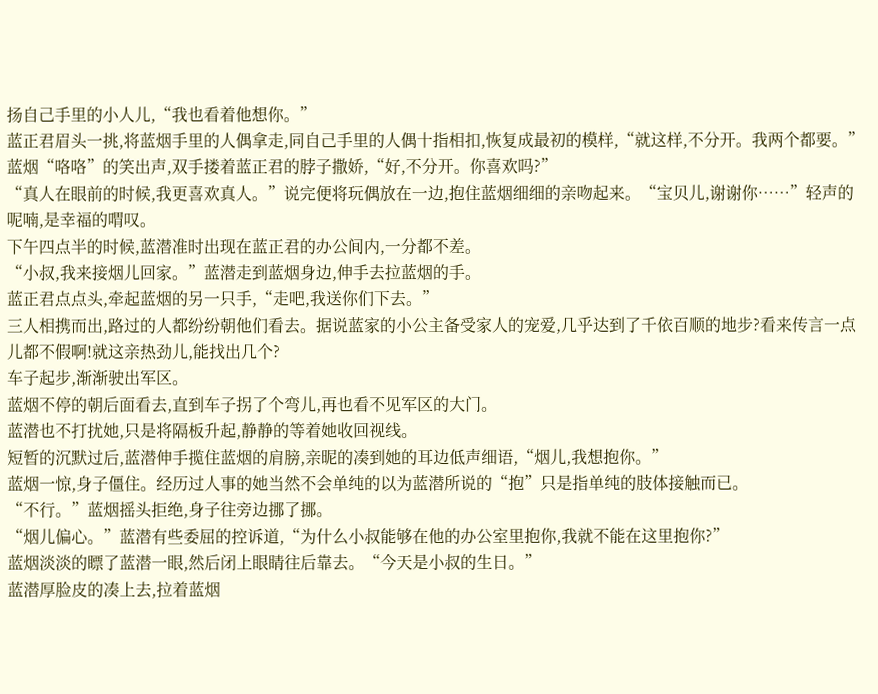扬自己手里的小人儿,“我也看着他想你。”
蓝正君眉头一挑,将蓝烟手里的人偶拿走,同自己手里的人偶十指相扣,恢复成最初的模样,“就这样,不分开。我两个都要。”
蓝烟“咯咯”的笑出声,双手搂着蓝正君的脖子撒娇,“好,不分开。你喜欢吗?”
“真人在眼前的时候,我更喜欢真人。”说完便将玩偶放在一边,抱住蓝烟细细的亲吻起来。“宝贝儿,谢谢你……”轻声的呢喃,是幸福的喟叹。
下午四点半的时候,蓝潜准时出现在蓝正君的办公间内,一分都不差。
“小叔,我来接烟儿回家。”蓝潜走到蓝烟身边,伸手去拉蓝烟的手。
蓝正君点点头,牵起蓝烟的另一只手,“走吧,我送你们下去。”
三人相携而出,路过的人都纷纷朝他们看去。据说蓝家的小公主备受家人的宠爱,几乎达到了千依百顺的地步?看来传言一点儿都不假啊!就这亲热劲儿,能找出几个?
车子起步,渐渐驶出军区。
蓝烟不停的朝后面看去,直到车子拐了个弯儿,再也看不见军区的大门。
蓝潜也不打扰她,只是将隔板升起,静静的等着她收回视线。
短暂的沉默过后,蓝潜伸手揽住蓝烟的肩膀,亲昵的凑到她的耳边低声细语,“烟儿,我想抱你。”
蓝烟一惊,身子僵住。经历过人事的她当然不会单纯的以为蓝潜所说的“抱”只是指单纯的肢体接触而已。
“不行。”蓝烟摇头拒绝,身子往旁边挪了挪。
“烟儿偏心。”蓝潜有些委屈的控诉道,“为什么小叔能够在他的办公室里抱你,我就不能在这里抱你?”
蓝烟淡淡的瞟了蓝潜一眼,然后闭上眼睛往后靠去。“今天是小叔的生日。”
蓝潜厚脸皮的凑上去,拉着蓝烟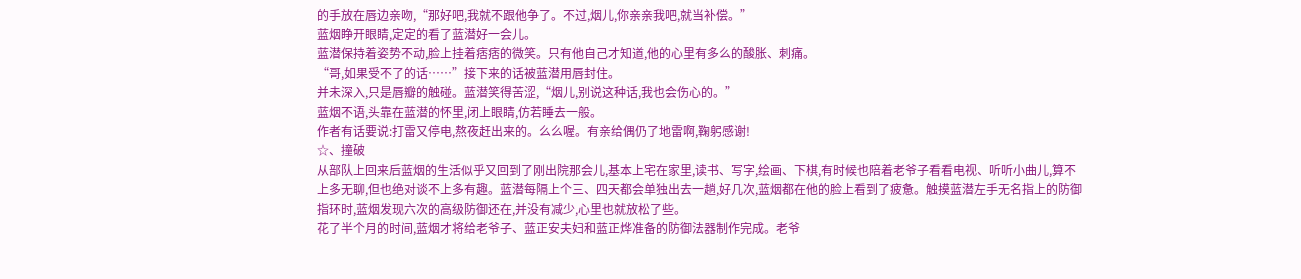的手放在唇边亲吻,“那好吧,我就不跟他争了。不过,烟儿,你亲亲我吧,就当补偿。”
蓝烟睁开眼睛,定定的看了蓝潜好一会儿。
蓝潜保持着姿势不动,脸上挂着痞痞的微笑。只有他自己才知道,他的心里有多么的酸胀、刺痛。
“哥,如果受不了的话……”接下来的话被蓝潜用唇封住。
并未深入,只是唇瓣的触碰。蓝潜笑得苦涩,“烟儿,别说这种话,我也会伤心的。”
蓝烟不语,头靠在蓝潜的怀里,闭上眼睛,仿若睡去一般。
作者有话要说:打雷又停电,熬夜赶出来的。么么喔。有亲给偶仍了地雷啊,鞠躬感谢!
☆、撞破
从部队上回来后蓝烟的生活似乎又回到了刚出院那会儿,基本上宅在家里,读书、写字,绘画、下棋,有时候也陪着老爷子看看电视、听听小曲儿,算不上多无聊,但也绝对谈不上多有趣。蓝潜每隔上个三、四天都会单独出去一趟,好几次,蓝烟都在他的脸上看到了疲惫。触摸蓝潜左手无名指上的防御指环时,蓝烟发现六次的高级防御还在,并没有减少,心里也就放松了些。
花了半个月的时间,蓝烟才将给老爷子、蓝正安夫妇和蓝正烨准备的防御法器制作完成。老爷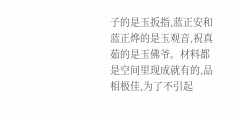子的是玉扳指,蓝正安和蓝正烨的是玉观音,祝真茹的是玉佛爷。材料都是空间里现成就有的,品相极佳,为了不引起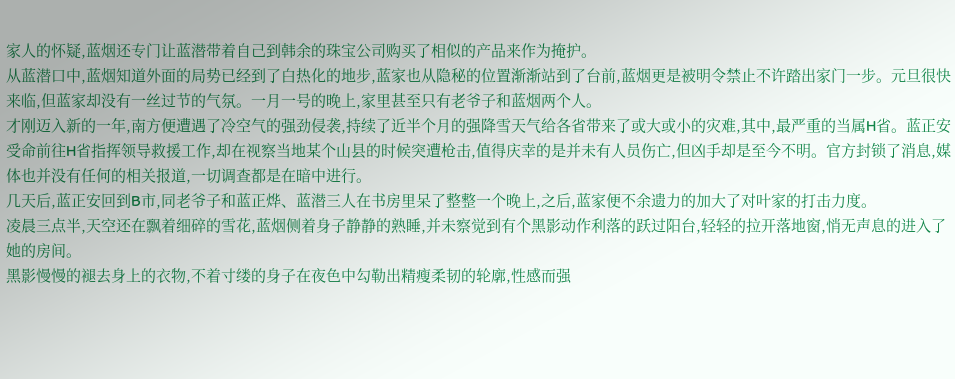家人的怀疑,蓝烟还专门让蓝潜带着自己到韩余的珠宝公司购买了相似的产品来作为掩护。
从蓝潜口中,蓝烟知道外面的局势已经到了白热化的地步,蓝家也从隐秘的位置渐渐站到了台前,蓝烟更是被明令禁止不许踏出家门一步。元旦很快来临,但蓝家却没有一丝过节的气氛。一月一号的晚上,家里甚至只有老爷子和蓝烟两个人。
才刚迈入新的一年,南方便遭遇了冷空气的强劲侵袭,持续了近半个月的强降雪天气给各省带来了或大或小的灾难,其中,最严重的当属H省。蓝正安受命前往H省指挥领导救援工作,却在视察当地某个山县的时候突遭枪击,值得庆幸的是并未有人员伤亡,但凶手却是至今不明。官方封锁了消息,媒体也并没有任何的相关报道,一切调查都是在暗中进行。
几天后,蓝正安回到B市,同老爷子和蓝正烨、蓝潜三人在书房里呆了整整一个晚上,之后,蓝家便不余遗力的加大了对叶家的打击力度。
凌晨三点半,天空还在飘着细碎的雪花,蓝烟侧着身子静静的熟睡,并未察觉到有个黑影动作利落的跃过阳台,轻轻的拉开落地窗,悄无声息的进入了她的房间。
黑影慢慢的褪去身上的衣物,不着寸缕的身子在夜色中勾勒出精瘦柔韧的轮廓,性感而强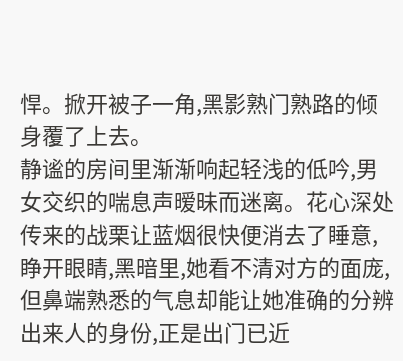悍。掀开被子一角,黑影熟门熟路的倾身覆了上去。
静谧的房间里渐渐响起轻浅的低吟,男女交织的喘息声暧昧而迷离。花心深处传来的战栗让蓝烟很快便消去了睡意,睁开眼睛,黑暗里,她看不清对方的面庞,但鼻端熟悉的气息却能让她准确的分辨出来人的身份,正是出门已近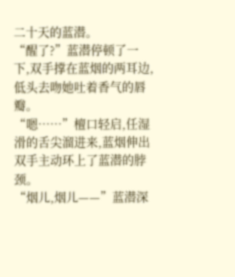二十天的蓝潜。
“醒了?”蓝潜停顿了一下,双手撑在蓝烟的两耳边,低头去吻她吐着香气的唇瓣。
“嗯……”檀口轻启,任湿滑的舌尖溜进来,蓝烟伸出双手主动环上了蓝潜的脖颈。
“烟儿,烟儿——”蓝潜深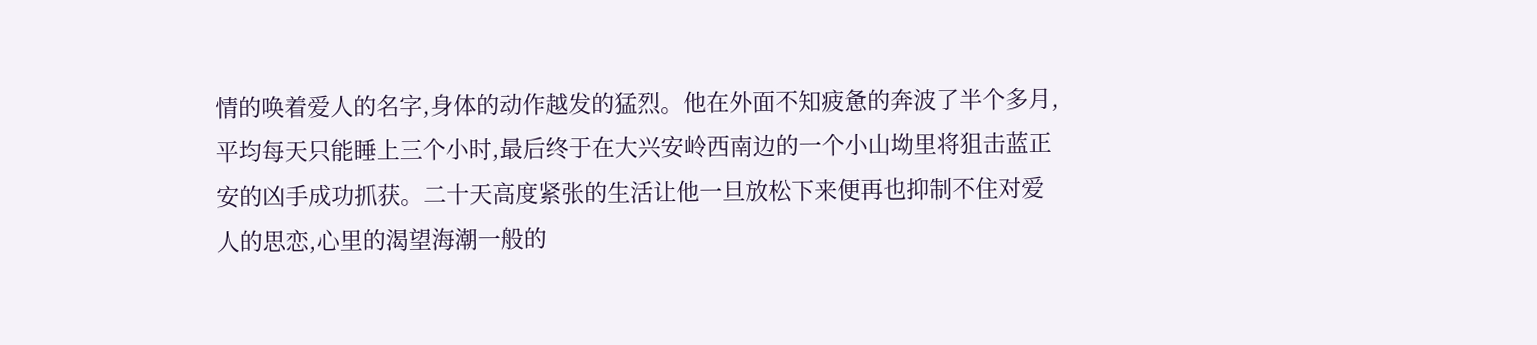情的唤着爱人的名字,身体的动作越发的猛烈。他在外面不知疲惫的奔波了半个多月,平均每天只能睡上三个小时,最后终于在大兴安岭西南边的一个小山坳里将狙击蓝正安的凶手成功抓获。二十天高度紧张的生活让他一旦放松下来便再也抑制不住对爱人的思恋,心里的渴望海潮一般的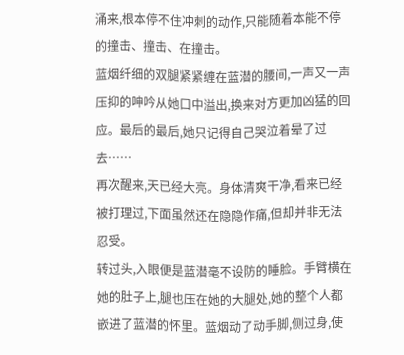涌来,根本停不住冲刺的动作,只能随着本能不停的撞击、撞击、在撞击。
蓝烟纤细的双腿紧紧缠在蓝潜的腰间,一声又一声压抑的呻吟从她口中溢出,换来对方更加凶猛的回应。最后的最后,她只记得自己哭泣着晕了过去……
再次醒来,天已经大亮。身体清爽干净,看来已经被打理过,下面虽然还在隐隐作痛,但却并非无法忍受。
转过头,入眼便是蓝潜毫不设防的睡脸。手臂横在她的肚子上,腿也压在她的大腿处,她的整个人都嵌进了蓝潜的怀里。蓝烟动了动手脚,侧过身,使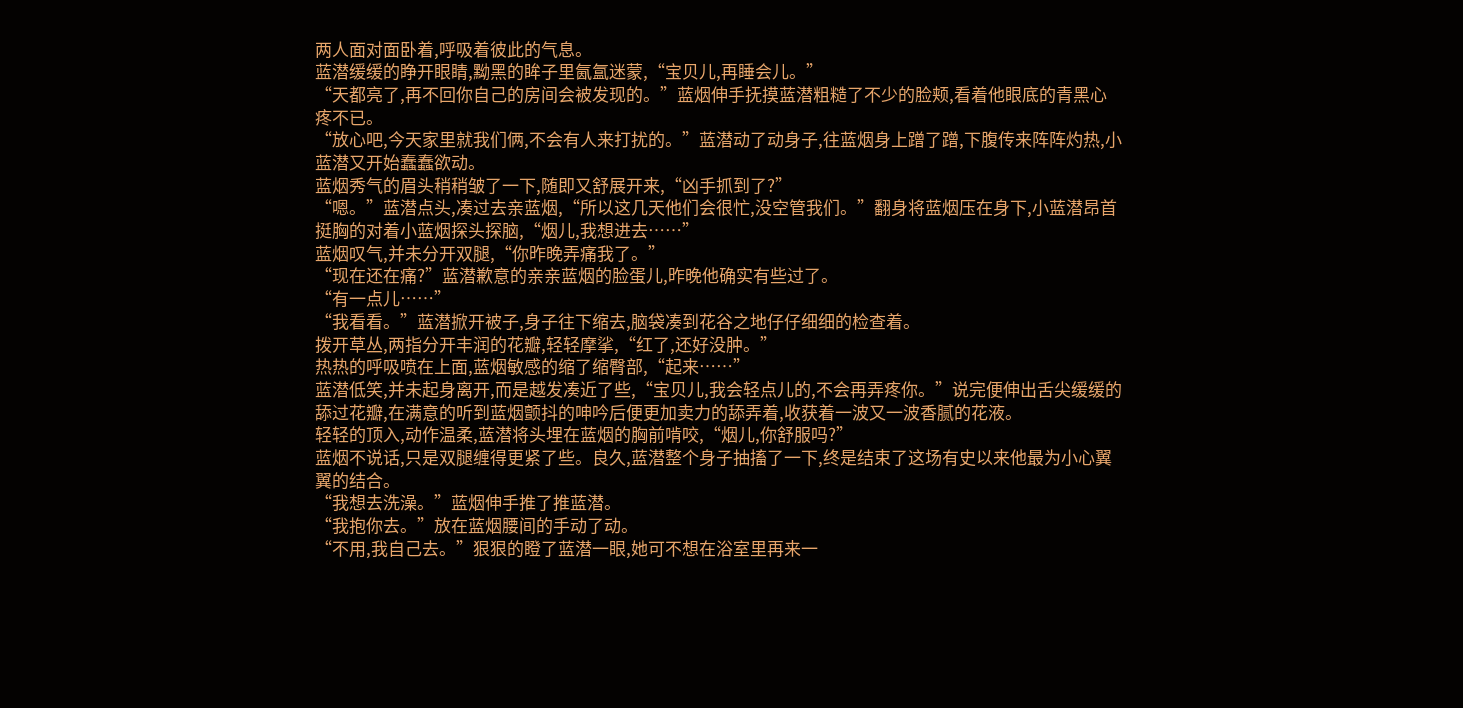两人面对面卧着,呼吸着彼此的气息。
蓝潜缓缓的睁开眼睛,黝黑的眸子里氤氲迷蒙,“宝贝儿,再睡会儿。”
“天都亮了,再不回你自己的房间会被发现的。”蓝烟伸手抚摸蓝潜粗糙了不少的脸颊,看着他眼底的青黑心疼不已。
“放心吧,今天家里就我们俩,不会有人来打扰的。”蓝潜动了动身子,往蓝烟身上蹭了蹭,下腹传来阵阵灼热,小蓝潜又开始蠢蠢欲动。
蓝烟秀气的眉头稍稍皱了一下,随即又舒展开来,“凶手抓到了?”
“嗯。”蓝潜点头,凑过去亲蓝烟,“所以这几天他们会很忙,没空管我们。”翻身将蓝烟压在身下,小蓝潜昂首挺胸的对着小蓝烟探头探脑,“烟儿,我想进去……”
蓝烟叹气,并未分开双腿,“你昨晚弄痛我了。”
“现在还在痛?”蓝潜歉意的亲亲蓝烟的脸蛋儿,昨晚他确实有些过了。
“有一点儿……”
“我看看。”蓝潜掀开被子,身子往下缩去,脑袋凑到花谷之地仔仔细细的检查着。
拨开草丛,两指分开丰润的花瓣,轻轻摩挲,“红了,还好没肿。”
热热的呼吸喷在上面,蓝烟敏感的缩了缩臀部,“起来……”
蓝潜低笑,并未起身离开,而是越发凑近了些,“宝贝儿,我会轻点儿的,不会再弄疼你。”说完便伸出舌尖缓缓的舔过花瓣,在满意的听到蓝烟颤抖的呻吟后便更加卖力的舔弄着,收获着一波又一波香腻的花液。
轻轻的顶入,动作温柔,蓝潜将头埋在蓝烟的胸前啃咬,“烟儿,你舒服吗?”
蓝烟不说话,只是双腿缠得更紧了些。良久,蓝潜整个身子抽搐了一下,终是结束了这场有史以来他最为小心翼翼的结合。
“我想去洗澡。”蓝烟伸手推了推蓝潜。
“我抱你去。”放在蓝烟腰间的手动了动。
“不用,我自己去。”狠狠的瞪了蓝潜一眼,她可不想在浴室里再来一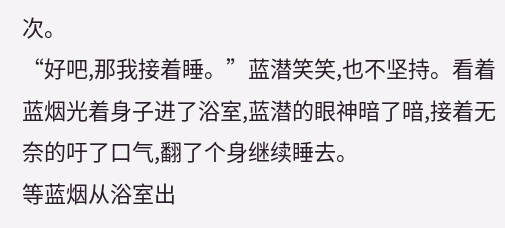次。
“好吧,那我接着睡。”蓝潜笑笑,也不坚持。看着蓝烟光着身子进了浴室,蓝潜的眼神暗了暗,接着无奈的吁了口气,翻了个身继续睡去。
等蓝烟从浴室出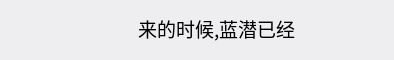来的时候,蓝潜已经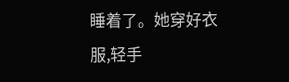睡着了。她穿好衣服,轻手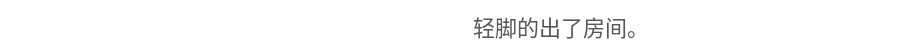轻脚的出了房间。